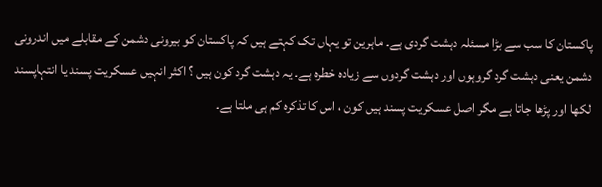پاکستان کا سب سے بڑا مسئلہ دہشت گردی ہے۔ ماہرین تو یہاں تک کہتے ہیں کہ پاکستان کو بیرونی دشمن کے مقابلے میں اندرونی دشمن یعنی دہشت گرد گروہوں اور دہشت گردوں سے زیادہ خطرہ ہے۔ یہ دہشت گرد کون ہیں ؟ اکثر انہیں عسکریت پسند یا انتہاپسند لکھا اور پڑھا جاتا ہے مگر اصل عسکریت پسند ہیں کون ، اس کا تذکرہ کم ہی ملتا ہے۔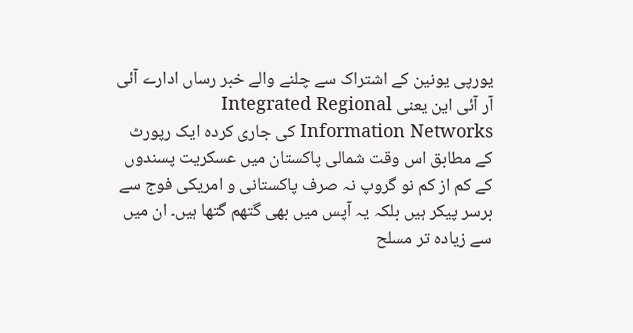یورپی یونین کے اشتراک سے چلنے والے خبر رساں ادارے آئی آر آئی این یعنی Integrated Regional Information Networks کی جاری کردہ ایک رپورٹ کے مطابق اس وقت شمالی پاکستان میں عسکریت پسندوں کے کم از کم نو گروپ نہ صرف پاکستانی و امریکی فوج سے برسر پیکر ہیں بلکہ یہ آپس میں بھی گتھم گتھا ہیں۔ ان میں سے زیادہ تر مسلح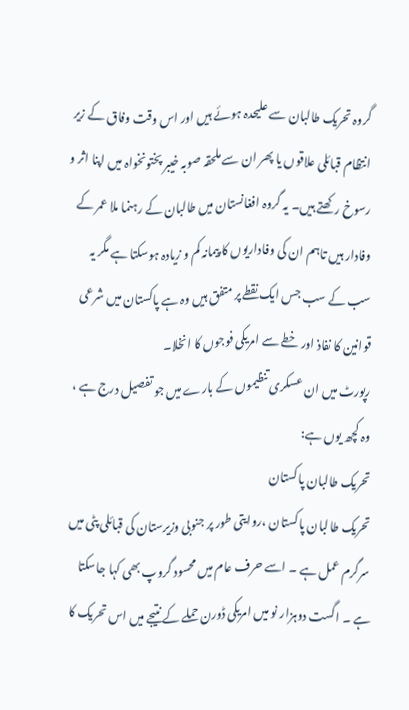گروہ تحریک طالبان سے علیحدہ ہوئے ہیں اور اس وقت وفاق کے زیر انتظام قبائلی علاقوں یا پھر ان سے ملحقہ صوبہ خیبر پختونخواہ میں اپنا اثر و رسوخ رکھتے ہیں۔ یہ گروہ افغانستان میں طالبان کے رہنما ملا عمر کے وفادار ہیں تاہم ان کی وفاداریوں کا پیمانہ کم و زیادہ ہوسکتا ہے مگر یہ سب کے سب جس ایک نقطے پر متفق ہیں وہ ہے پاکستان میں شرعی قوانین کا نفاذ اور خطے سے امریکی فوجوں کا انخلا۔
رپورٹ میں ان عسکری تنظیموں کے بارے میں جو تفصیل درج ہے ، وہ کچھ یوں ہے:
تحریک طالبان پاکستان
تحریک طالبان پاکستان ،روایتی طور پر جنوبی وزیرستان کی قبائلی پٹی میں سرگرم عمل ہے ۔ اسے حرف عام میں محسود گروپ بھی کہا جاسکتا ہے ۔ اگست دوہزار نو میں امریکی ڈورن حملے کے نتیجے میں اس تحریک کا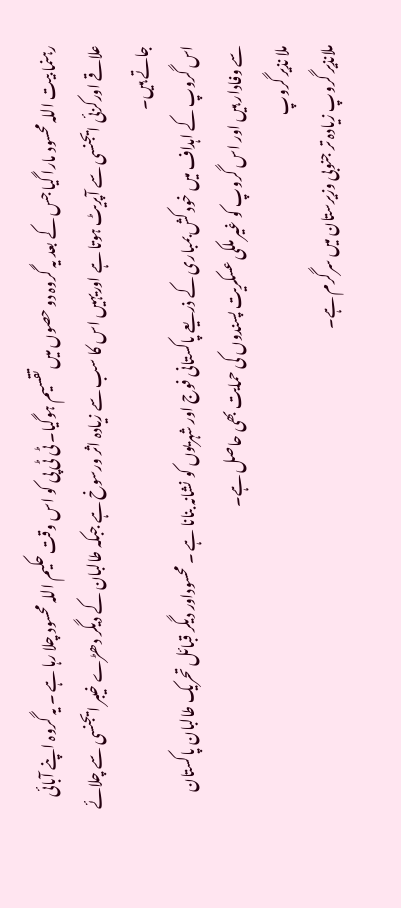رہنما بیت اللہ محسود مارا گیا جس کے بعد یہ گروہ دو حصوں میں تقسیم ہوگیا۔ ٹی ٹی پی کو اس وقت حکیم اللہ محسود چلا رہا ہے ۔ یہ گروہ اپنے آبائی علاقے اورکزئی ایجنسی سے آپریٹ ہوتا ہے اوریہیں اس کا سب سے زیادہ اثر ورسوخ ہے جبکہ طالبان کے دیگر دھڑے خیبر ایجنسی سے چلائے جاتے ہیں۔
اس گروپ کے اہداف میں خود کش بمباری کے ذریعے پاکستانی فوج اور شہریوں کو نشانہ بنانا ہے ۔ محسوداور دیگر قبائل تحریک طالبان پاکستان سے وفادار ہیں اور اس گروپ کو غیر ملکی عسکریت پسندوں کی حمایت بھی حاصل ہے۔
ملا نذیر گروپ
ملانذیر گروپ زیادہ تر جنوبی وزیرستان میں سرگرم ہے۔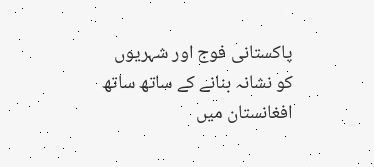پاکستانی فوج اور شہریوں کو نشانہ بنانے کے ساتھ ساتھ افغانستان میں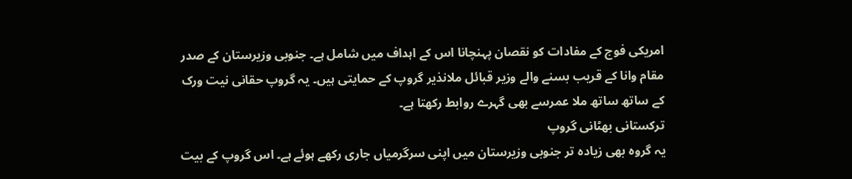امریکی فوج کے مفادات کو نقصان پہنچانا اس کے اہداف میں شامل ہے۔ جنوبی وزیرستان کے صدر مقام وانا کے قریب بسنے والے وزیر قبائل ملانذیر گروپ کے حمایتی ہیں۔ یہ گروپ حقانی نیت ورک کے ساتھ ساتھ ملا عمرسے بھی گہرے روابط رکھتا ہے۔
ترکستانی بھٹانی گروپ
یہ گروہ بھی زیادہ تر جنوبی وزیرستان میں اپنی سرگرمیاں جاری رکھے ہوئے ہے۔ اس گروپ کے بیت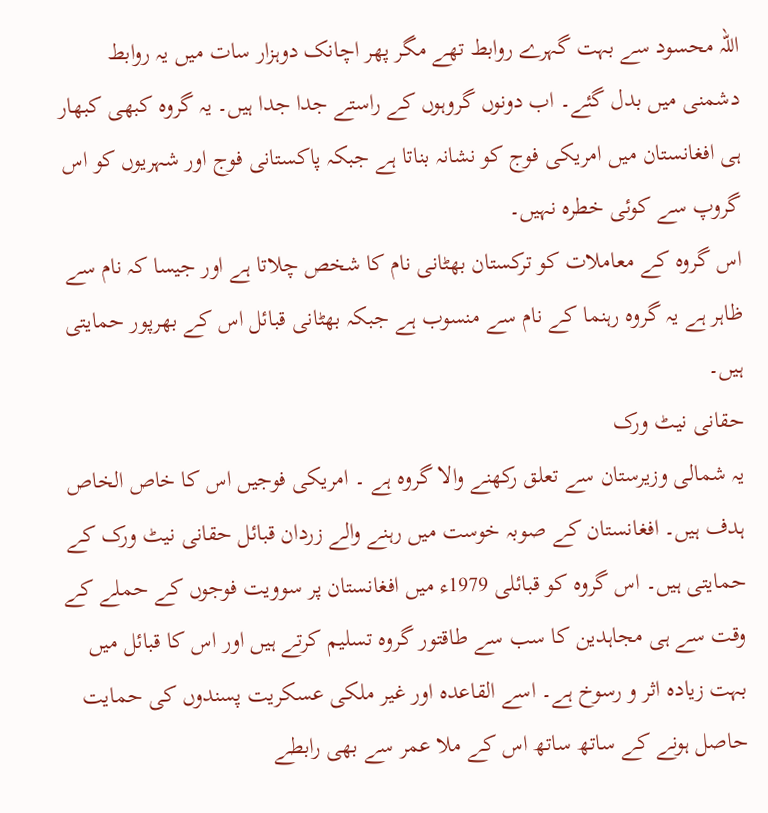اللہ محسود سے بہت گہرے روابط تھے مگر پھر اچانک دوہزار سات میں یہ روابط دشمنی میں بدل گئے۔ اب دونوں گروہوں کے راستے جدا جدا ہیں۔ یہ گروہ کبھی کبھار ہی افغانستان میں امریکی فوج کو نشانہ بناتا ہے جبکہ پاکستانی فوج اور شہریوں کو اس گروپ سے کوئی خطرہ نہیں۔
اس گروہ کے معاملات کو ترکستان بھٹانی نام کا شخص چلاتا ہے اور جیسا کہ نام سے ظاہر ہے یہ گروہ رہنما کے نام سے منسوب ہے جبکہ بھٹانی قبائل اس کے بھرپور حمایتی ہیں۔
حقانی نیٹ ورک
یہ شمالی وزیرستان سے تعلق رکھنے والا گروہ ہے ۔ امریکی فوجیں اس کا خاص الخاص ہدف ہیں۔ افغانستان کے صوبہ خوست میں رہنے والے زردان قبائل حقانی نیٹ ورک کے حمایتی ہیں۔ اس گروہ کو قبائلی 1979ء میں افغانستان پر سوویت فوجوں کے حملے کے وقت سے ہی مجاہدین کا سب سے طاقتور گروہ تسلیم کرتے ہیں اور اس کا قبائل میں بہت زیادہ اثر و رسوخ ہے۔ اسے القاعدہ اور غیر ملکی عسکریت پسندوں کی حمایت حاصل ہونے کے ساتھ ساتھ اس کے ملا عمر سے بھی رابطے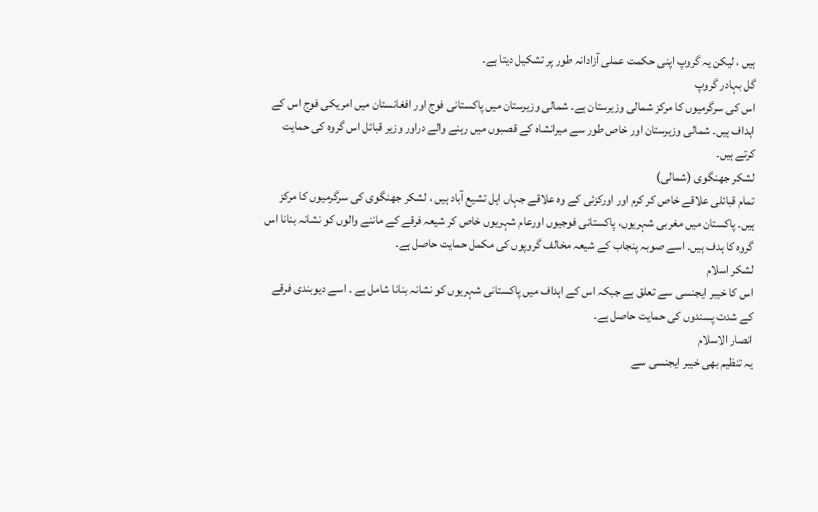ہیں ، لیکن یہ گروپ اپنی حکمت عملی آزادانہ طور پر تشکیل دیتا ہے۔
گل بہادر گروپ
اس کی سرگرمیوں کا مرکز شمالی وزیرستان ہے۔ شمالی وزیرستان میں پاکستانی فوج اور افغانستان میں امریکی فوج اس کے اہداف ہیں۔ شمالی وزیرستان اور خاص طور سے میرانشاہ کے قصبوں میں رہنے والے دراور وزیر قبائل اس گروہ کی حمایت کرتے ہیں۔
لشکر جھنگوی (شمالی)
تمام قبائلی علاقے خاص کر کرم اور اورکزئی کے وہ علاقے جہاں اہل تشیع آباد ہیں ، لشکر جھنگوی کی سرگرمیوں کا مرکز ہیں۔ پاکستان میں مغربی شہریوں، پاکستانی فوجیوں اورعام شہریوں خاص کر شیعہ فرقے کے ماننے والوں کو نشانہ بنانا اس گروہ کا ہدف ہیں۔ اسے صوبہ پنجاب کے شیعہ مخالف گروپوں کی مکمل حمایت حاصل ہے۔
لشکر اسلام
اس کا خیبر ایجنسی سے تعلق ہے جبکہ اس کے اہداف میں پاکستانی شہریوں کو نشانہ بنانا شامل ہے ۔ اسے دیوبندی فرقے کے شدت پسندوں کی حمایت حاصل ہے۔
انصار الاسلام
یہ تنظیم بھی خیبر ایجنسی سے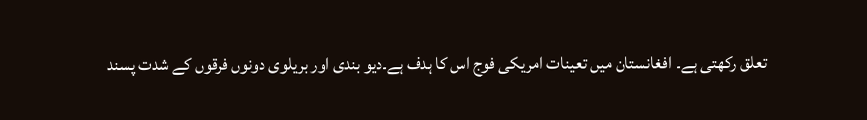تعلق رکھتی ہے۔ افغانستان میں تعینات امریکی فوج اس کا ہدف ہے۔دیو بندی اور بریلوی دونوں فرقوں کے شدت پسند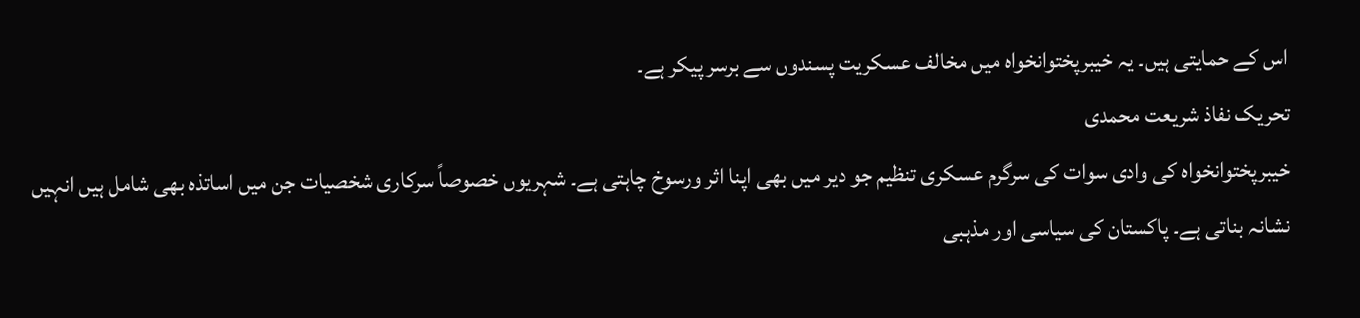اس کے حمایتی ہیں۔ یہ خیبرپختوانخواہ میں مخالف عسکریت پسندوں سے برسر پیکر ہے۔
تحریک نفاذ شریعت محمدی
خیبرپختوانخواہ کی وادی سوات کی سرگرم عسکری تنظیم جو دیر میں بھی اپنا اثر ورسوخ چاہتی ہے۔ شہریوں خصوصاً سرکاری شخصیات جن میں اساتذہ بھی شامل ہیں انہیں نشانہ بناتی ہے۔ پاکستان کی سیاسی اور مذہبی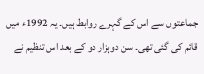جماعتوں سے اس کے گہرے روابط ہیں۔ یہ 1992ء میں قائم کی گئی تھی۔ سن دوہزار دو کے بعد اس تنظیم نے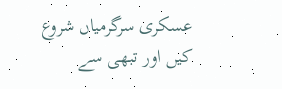عسکری سرگرمیاں شروع کیں اور تبھی سے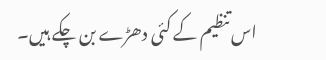اس تنظیم کے کئی دھڑے بن چکے ہیں۔